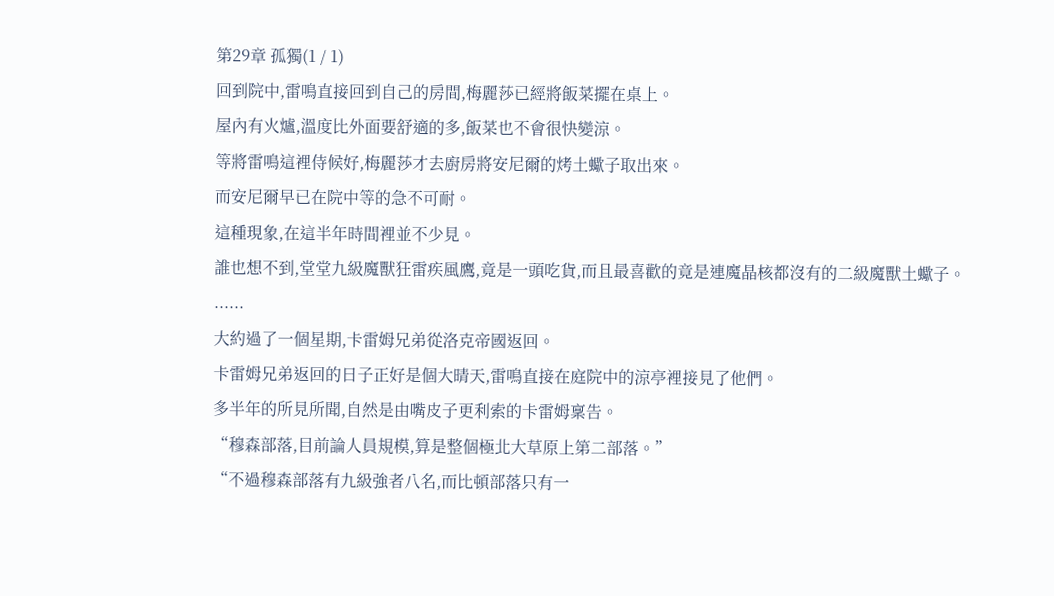第29章 孤獨(1 / 1)
回到院中,雷鳴直接回到自己的房間,梅麗莎已經將飯菜擺在桌上。
屋內有火爐,溫度比外面要舒適的多,飯菜也不會很快變涼。
等將雷鳴這裡侍候好,梅麗莎才去廚房將安尼爾的烤土蠍子取出來。
而安尼爾早已在院中等的急不可耐。
這種現象,在這半年時間裡並不少見。
誰也想不到,堂堂九級魔獸狂雷疾風鷹,竟是一頭吃貨,而且最喜歡的竟是連魔晶核都沒有的二級魔獸土蠍子。
......
大約過了一個星期,卡雷姆兄弟從洛克帝國返回。
卡雷姆兄弟返回的日子正好是個大晴天,雷鳴直接在庭院中的涼亭裡接見了他們。
多半年的所見所聞,自然是由嘴皮子更利索的卡雷姆稟告。
“穆森部落,目前論人員規模,算是整個極北大草原上第二部落。”
“不過穆森部落有九級強者八名,而比頓部落只有一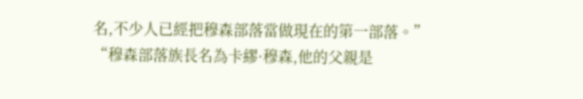名,不少人已經把穆森部落當做現在的第一部落。”
“穆森部落族長名為卡繆·穆森,他的父親是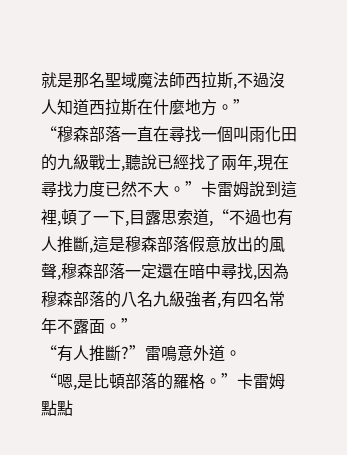就是那名聖域魔法師西拉斯,不過沒人知道西拉斯在什麼地方。”
“穆森部落一直在尋找一個叫雨化田的九級戰士,聽說已經找了兩年,現在尋找力度已然不大。”卡雷姆說到這裡,頓了一下,目露思索道,“不過也有人推斷,這是穆森部落假意放出的風聲,穆森部落一定還在暗中尋找,因為穆森部落的八名九級強者,有四名常年不露面。”
“有人推斷?”雷鳴意外道。
“嗯,是比頓部落的羅格。”卡雷姆點點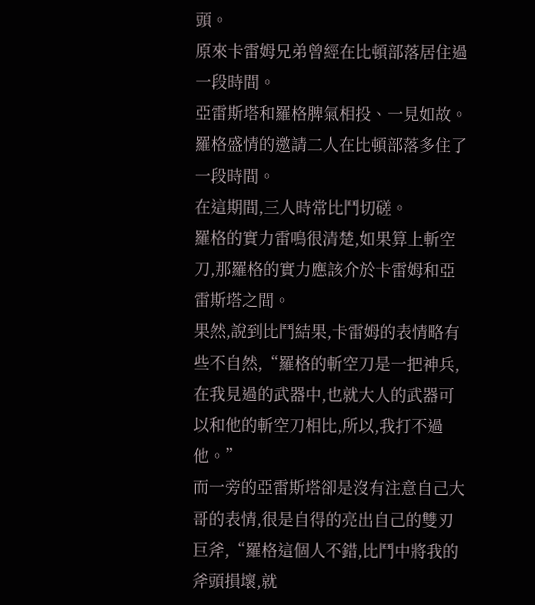頭。
原來卡雷姆兄弟曾經在比頓部落居住過一段時間。
亞雷斯塔和羅格脾氣相投、一見如故。
羅格盛情的邀請二人在比頓部落多住了一段時間。
在這期間,三人時常比鬥切磋。
羅格的實力雷鳴很清楚,如果算上斬空刀,那羅格的實力應該介於卡雷姆和亞雷斯塔之間。
果然,說到比鬥結果,卡雷姆的表情略有些不自然,“羅格的斬空刀是一把神兵,在我見過的武器中,也就大人的武器可以和他的斬空刀相比,所以,我打不過他。”
而一旁的亞雷斯塔卻是沒有注意自己大哥的表情,很是自得的亮出自己的雙刃巨斧,“羅格這個人不錯,比鬥中將我的斧頭損壞,就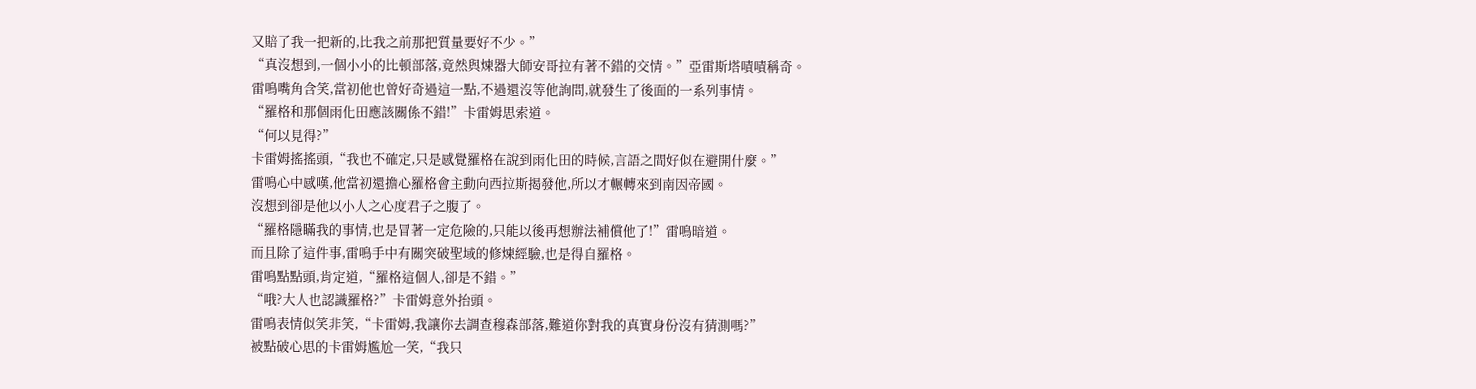又賠了我一把新的,比我之前那把質量要好不少。”
“真沒想到,一個小小的比頓部落,竟然與煉器大師安哥拉有著不錯的交情。”亞雷斯塔嘖嘖稱奇。
雷鳴嘴角含笑,當初他也曾好奇過這一點,不過還沒等他詢問,就發生了後面的一系列事情。
“羅格和那個雨化田應該關係不錯!”卡雷姆思索道。
“何以見得?”
卡雷姆搖搖頭,“我也不確定,只是感覺羅格在說到雨化田的時候,言語之間好似在避開什麼。”
雷鳴心中感嘆,他當初還擔心羅格會主動向西拉斯揭發他,所以才輾轉來到南因帝國。
沒想到卻是他以小人之心度君子之腹了。
“羅格隱瞞我的事情,也是冒著一定危險的,只能以後再想辦法補償他了!”雷鳴暗道。
而且除了這件事,雷鳴手中有關突破聖域的修煉經驗,也是得自羅格。
雷鳴點點頭,肯定道,“羅格這個人,卻是不錯。”
“哦?大人也認識羅格?”卡雷姆意外抬頭。
雷鳴表情似笑非笑,“卡雷姆,我讓你去調查穆森部落,難道你對我的真實身份沒有猜測嗎?”
被點破心思的卡雷姆尷尬一笑,“我只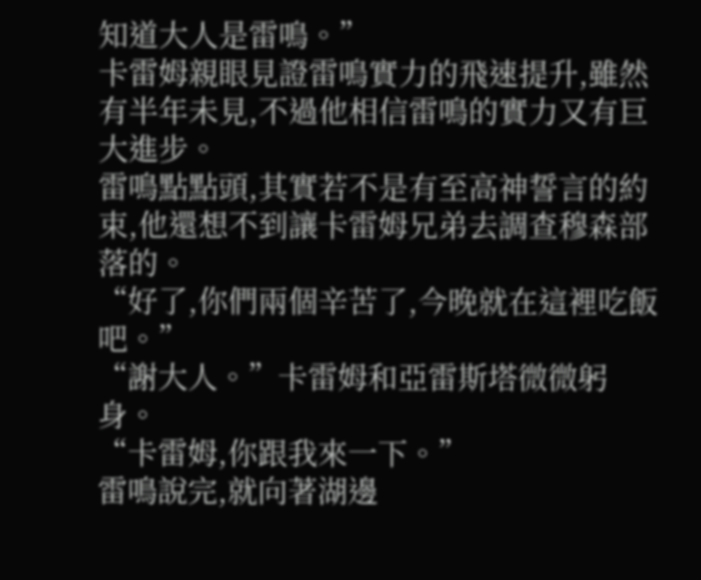知道大人是雷鳴。”
卡雷姆親眼見證雷鳴實力的飛速提升,雖然有半年未見,不過他相信雷鳴的實力又有巨大進步。
雷鳴點點頭,其實若不是有至高神誓言的約束,他還想不到讓卡雷姆兄弟去調查穆森部落的。
“好了,你們兩個辛苦了,今晚就在這裡吃飯吧。”
“謝大人。”卡雷姆和亞雷斯塔微微躬身。
“卡雷姆,你跟我來一下。”
雷鳴說完,就向著湖邊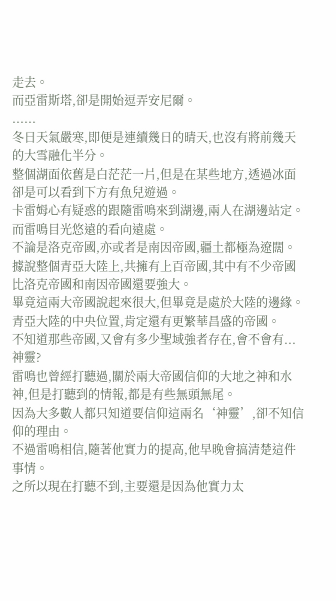走去。
而亞雷斯塔,卻是開始逗弄安尼爾。
......
冬日天氣嚴寒,即便是連續幾日的晴天,也沒有將前幾天的大雪融化半分。
整個湖面依舊是白茫茫一片,但是在某些地方,透過冰面卻是可以看到下方有魚兒遊過。
卡雷姆心有疑惑的跟隨雷鳴來到湖邊,兩人在湖邊站定。
而雷鳴目光悠遠的看向遠處。
不論是洛克帝國,亦或者是南因帝國,疆土都極為遼闊。
據說整個青亞大陸上,共擁有上百帝國,其中有不少帝國比洛克帝國和南因帝國還要強大。
畢竟這兩大帝國說起來很大,但畢竟是處於大陸的邊緣。
青亞大陸的中央位置,肯定還有更繁華昌盛的帝國。
不知道那些帝國,又會有多少聖域強者存在,會不會有...神靈?
雷鳴也曾經打聽過,關於兩大帝國信仰的大地之神和水神,但是打聽到的情報,都是有些無頭無尾。
因為大多數人都只知道要信仰這兩名‘神靈’,卻不知信仰的理由。
不過雷鳴相信,隨著他實力的提高,他早晚會搞清楚這件事情。
之所以現在打聽不到,主要還是因為他實力太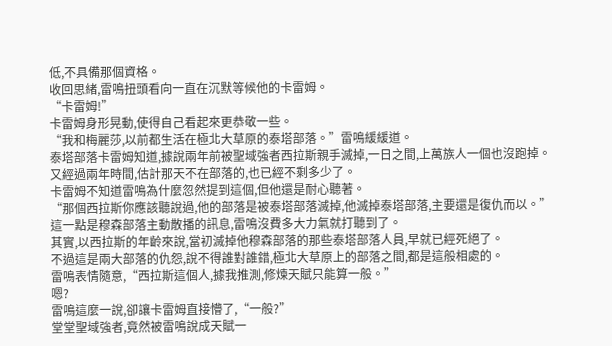低,不具備那個資格。
收回思緒,雷鳴扭頭看向一直在沉默等候他的卡雷姆。
“卡雷姆!”
卡雷姆身形晃動,使得自己看起來更恭敬一些。
“我和梅麗莎,以前都生活在極北大草原的泰塔部落。”雷鳴緩緩道。
泰塔部落卡雷姆知道,據說兩年前被聖域強者西拉斯親手滅掉,一日之間,上萬族人一個也沒跑掉。
又經過兩年時間,估計那天不在部落的,也已經不剩多少了。
卡雷姆不知道雷鳴為什麼忽然提到這個,但他還是耐心聽著。
“那個西拉斯你應該聽說過,他的部落是被泰塔部落滅掉,他滅掉泰塔部落,主要還是復仇而以。”
這一點是穆森部落主動散播的訊息,雷鳴沒費多大力氣就打聽到了。
其實,以西拉斯的年齡來說,當初滅掉他穆森部落的那些泰塔部落人員,早就已經死絕了。
不過這是兩大部落的仇怨,說不得誰對誰錯,極北大草原上的部落之間,都是這般相處的。
雷鳴表情隨意,“西拉斯這個人,據我推測,修煉天賦只能算一般。”
嗯?
雷鳴這麼一說,卻讓卡雷姆直接懵了,“一般?”
堂堂聖域強者,竟然被雷鳴說成天賦一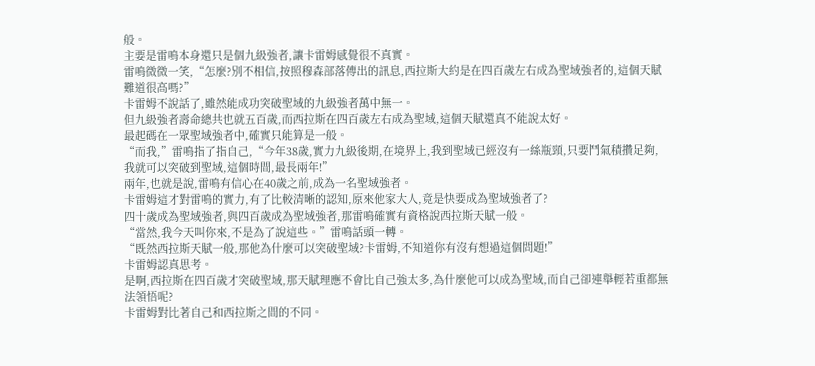般。
主要是雷鳴本身還只是個九級強者,讓卡雷姆感覺很不真實。
雷鳴微微一笑,“怎麼?別不相信,按照穆森部落傳出的訊息,西拉斯大約是在四百歲左右成為聖域強者的,這個天賦難道很高嗎?”
卡雷姆不說話了,雖然能成功突破聖域的九級強者萬中無一。
但九級強者壽命總共也就五百歲,而西拉斯在四百歲左右成為聖域,這個天賦還真不能說太好。
最起碼在一眾聖域強者中,確實只能算是一般。
“而我,”雷鳴指了指自己,“今年38歲,實力九級後期,在境界上,我到聖域已經沒有一絲瓶頸,只要鬥氣積攢足夠,我就可以突破到聖域,這個時間,最長兩年!”
兩年,也就是說,雷鳴有信心在40歲之前,成為一名聖域強者。
卡雷姆這才對雷鳴的實力,有了比較清晰的認知,原來他家大人,竟是快要成為聖域強者了?
四十歲成為聖域強者,與四百歲成為聖域強者,那雷鳴確實有資格說西拉斯天賦一般。
“當然,我今天叫你來,不是為了說這些。”雷鳴話頭一轉。
“既然西拉斯天賦一般,那他為什麼可以突破聖域?卡雷姆,不知道你有沒有想過這個問題!”
卡雷姆認真思考。
是啊,西拉斯在四百歲才突破聖域,那天賦理應不會比自己強太多,為什麼他可以成為聖域,而自己卻連舉輕若重都無法領悟呢?
卡雷姆對比著自己和西拉斯之間的不同。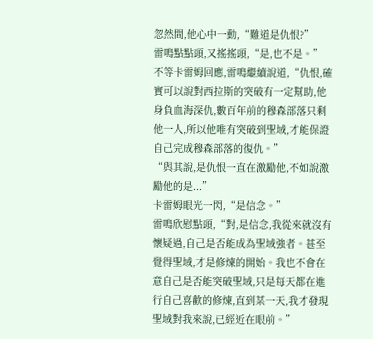忽然間,他心中一動,“難道是仇恨?”
雷鳴點點頭,又搖搖頭,“是,也不是。”
不等卡雷姆回應,雷鳴繼續說道,“仇恨,確實可以說對西拉斯的突破有一定幫助,他身負血海深仇,數百年前的穆森部落只剩他一人,所以他唯有突破到聖域,才能保證自己完成穆森部落的復仇。”
“與其說,是仇恨一直在激勵他,不如說激勵他的是...”
卡雷姆眼光一閃,“是信念。”
雷鳴欣慰點頭,“對,是信念,我從來就沒有懷疑過,自己是否能成為聖域強者。甚至覺得聖域,才是修煉的開始。我也不會在意自己是否能突破聖域,只是每天都在進行自己喜歡的修煉,直到某一天,我才發現聖域對我來說,已經近在眼前。”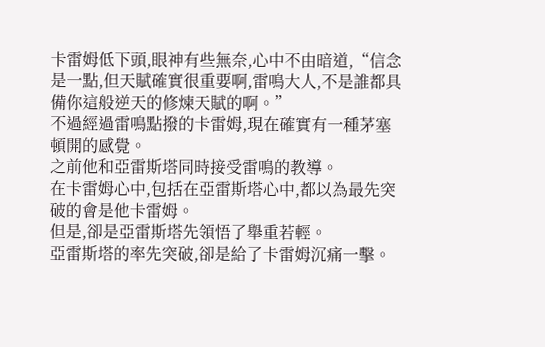卡雷姆低下頭,眼神有些無奈,心中不由暗道,“信念是一點,但天賦確實很重要啊,雷鳴大人,不是誰都具備你這般逆天的修煉天賦的啊。”
不過經過雷鳴點撥的卡雷姆,現在確實有一種茅塞頓開的感覺。
之前他和亞雷斯塔同時接受雷鳴的教導。
在卡雷姆心中,包括在亞雷斯塔心中,都以為最先突破的會是他卡雷姆。
但是,卻是亞雷斯塔先領悟了舉重若輕。
亞雷斯塔的率先突破,卻是給了卡雷姆沉痛一擊。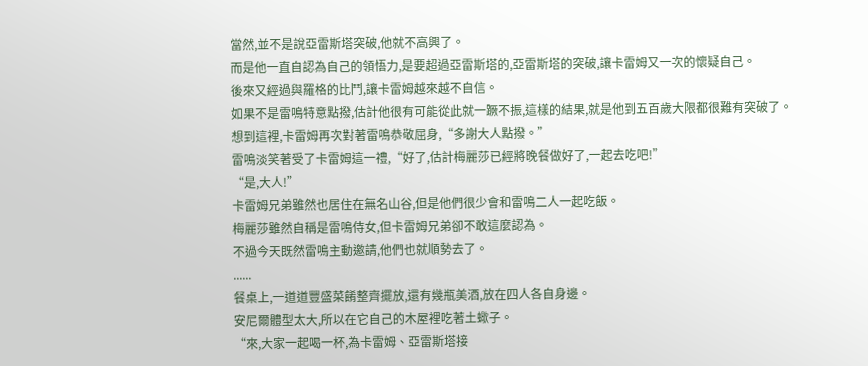當然,並不是說亞雷斯塔突破,他就不高興了。
而是他一直自認為自己的領悟力,是要超過亞雷斯塔的,亞雷斯塔的突破,讓卡雷姆又一次的懷疑自己。
後來又經過與羅格的比鬥,讓卡雷姆越來越不自信。
如果不是雷鳴特意點撥,估計他很有可能從此就一蹶不振,這樣的結果,就是他到五百歲大限都很難有突破了。
想到這裡,卡雷姆再次對著雷鳴恭敬屈身,“多謝大人點撥。”
雷鳴淡笑著受了卡雷姆這一禮,“好了,估計梅麗莎已經將晚餐做好了,一起去吃吧!”
“是,大人!”
卡雷姆兄弟雖然也居住在無名山谷,但是他們很少會和雷鳴二人一起吃飯。
梅麗莎雖然自稱是雷鳴侍女,但卡雷姆兄弟卻不敢這麼認為。
不過今天既然雷鳴主動邀請,他們也就順勢去了。
......
餐桌上,一道道豐盛菜餚整齊擺放,還有幾瓶美酒,放在四人各自身邊。
安尼爾體型太大,所以在它自己的木屋裡吃著土蠍子。
“來,大家一起喝一杯,為卡雷姆、亞雷斯塔接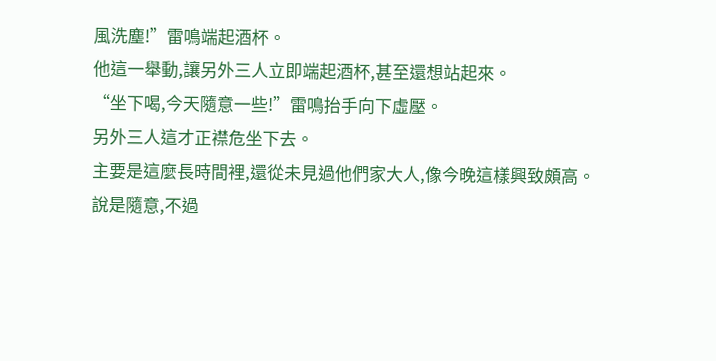風洗塵!”雷鳴端起酒杯。
他這一舉動,讓另外三人立即端起酒杯,甚至還想站起來。
“坐下喝,今天隨意一些!”雷鳴抬手向下虛壓。
另外三人這才正襟危坐下去。
主要是這麼長時間裡,還從未見過他們家大人,像今晚這樣興致頗高。
說是隨意,不過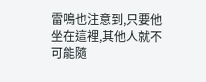雷鳴也注意到,只要他坐在這裡,其他人就不可能隨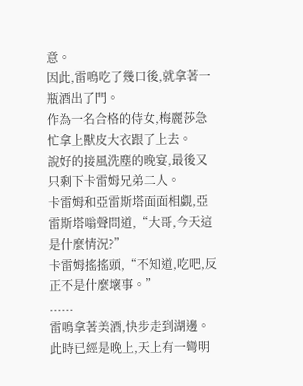意。
因此,雷鳴吃了幾口後,就拿著一瓶酒出了門。
作為一名合格的侍女,梅麗莎急忙拿上獸皮大衣跟了上去。
說好的接風洗塵的晚宴,最後又只剩下卡雷姆兄弟二人。
卡雷姆和亞雷斯塔面面相覷,亞雷斯塔嗡聲問道,“大哥,今天這是什麼情況?”
卡雷姆搖搖頭,“不知道,吃吧,反正不是什麼壞事。”
......
雷鳴拿著美酒,快步走到湖邊。
此時已經是晚上,天上有一彎明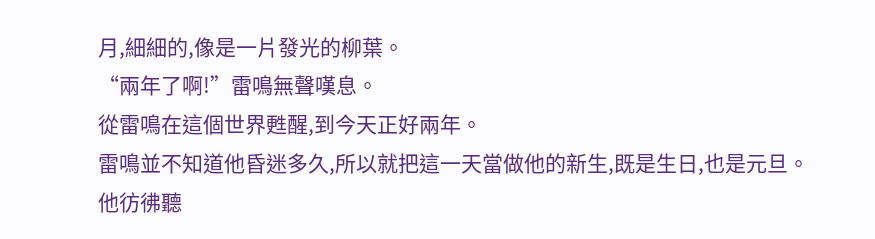月,細細的,像是一片發光的柳葉。
“兩年了啊!”雷鳴無聲嘆息。
從雷鳴在這個世界甦醒,到今天正好兩年。
雷鳴並不知道他昏迷多久,所以就把這一天當做他的新生,既是生日,也是元旦。
他彷彿聽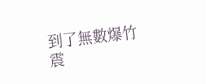到了無數爆竹震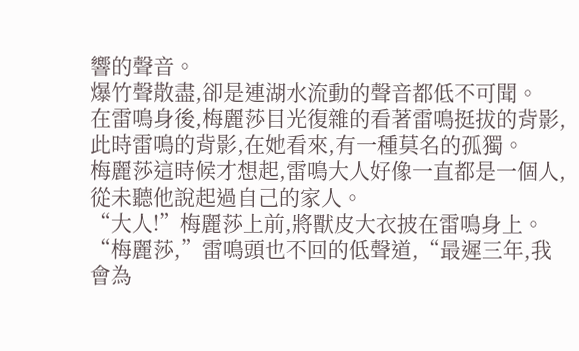響的聲音。
爆竹聲散盡,卻是連湖水流動的聲音都低不可聞。
在雷鳴身後,梅麗莎目光復雜的看著雷鳴挺拔的背影,此時雷鳴的背影,在她看來,有一種莫名的孤獨。
梅麗莎這時候才想起,雷鳴大人好像一直都是一個人,從未聽他說起過自己的家人。
“大人!”梅麗莎上前,將獸皮大衣披在雷鳴身上。
“梅麗莎,”雷鳴頭也不回的低聲道,“最遲三年,我會為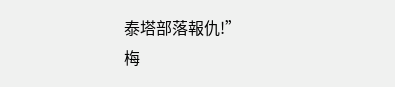泰塔部落報仇!”
梅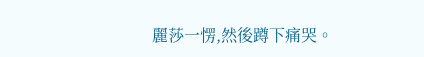麗莎一愣,然後蹲下痛哭。